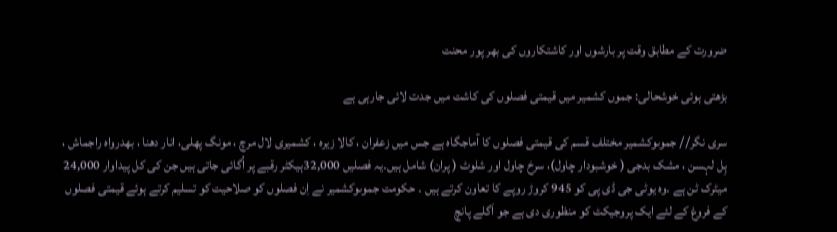ضرورت کے مطابق وقت پر بارشوں اور کاشتکاروں کی بھر پور محنت

بڑھتی ہوئی خوشحالی: جموں کشمیر میں قیمتی فصلوں کی کاشت میں جدت لائی جارہی ہے

سری نگر// جموںوکشمیر مختلف قسم کی قیمتی فصلوں کا آماجگاہ ہے جس میں زعفران ، کالا زیرہ ، کشمیری لال مرچ ، مونگ پھلی، انار دھنا ، بھدرواہ راجماش ، ہِل لہسن ، مشک بدجی ( خوشبودار چاول)، سرخ چاول اور شلوٹ ( پران) شامل ہیں۔یہ فصلیں 32,000ہیکٹر رقبے پر اُگائی جاتی ہیں جن کی کل پیداوار 24,000 میٹرک ٹن ہے ۔وہ یوٹی جی ڈی پی کو 945 کروڑ روپے کا تعاون کرتے ہیں ۔ حکومت جموںوکشمیر نے اِن فصلوں کو صلاحیت کو تسلیم کرتے ہوئے قیمتی فصلوں کے فروغ کے لئے ایک پروجیکٹ کو منظوری دی ہے جو اَگلے پانچ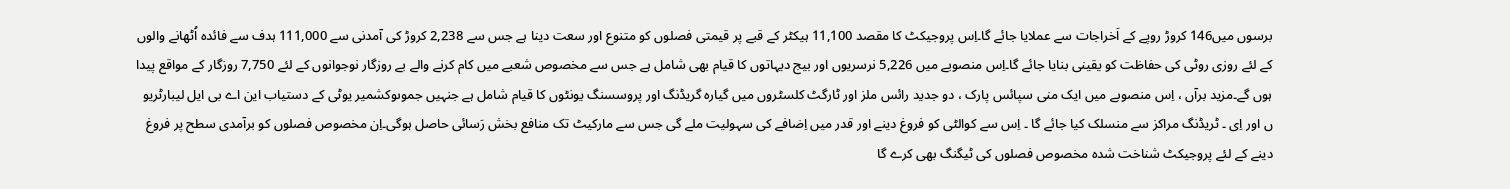برسوں میں146 کروڑ روپے کے اَخراجات سے عملایا جائے گا۔اِس پروجیکٹ کا مقصد 11,100 ہیکٹر کے قبے پر قیمتی فصلوں کو متنوع اور سعت دینا ہے جس سے 2,238 کروڑ کی آمدنی سے 111,000 ہدف سے فائدہ اُٹھانے والوں کے لئے روزی روٹی کی حفاظت کو یقینی بنایا جائے گا۔اِس منصوبے میں 5,226 نرسریوں اور بیج دیہاتوں کا قیام بھی شامل ہے جس سے مخصوص شعبے میں کام کرنے والے بے روزگار نوجوانوں کے لئے 7,750 روزگار کے مواقع پیدا ہوں گے۔مزید برآں ، اِس منصوبے میں ایک منی سپائس پارک ، دو جدید رائس ملز اور ٹارگٹ کلسٹروں میں گیارہ گریڈنگ اور پروسسنگ یونٹوں کا قیام شامل ہے جنہیں جموںوکشمیر یوٹی کے دستیاب این اے بی ایل لیبارٹریو ں اور اِی ۔ ٹریڈنگ مراکز سے منسلک کیا جائے گا ۔ اِس سے کوالٹی کو فروغ دینے اور قدر میں اِضافے کی سہولیت ملے گی جس سے مارکیٹ تک منافع بخش رَسائی حاصل ہوگی۔اِن مخصوص فصلوں کو برآمدی سطح پر فروغ دینے کے لئے پروجیکٹ شناخت شدہ مخصوص فصلوں کی ٹیگنگ بھی کرے گا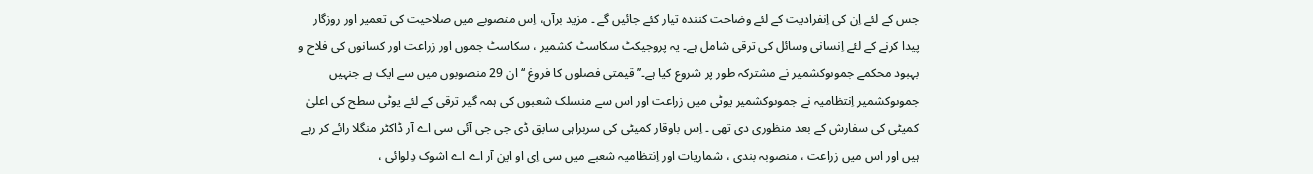جس کے لئے اِن کی اِنفرادیت کے لئے وضاحت کنندہ تیار کئے جائیں گے ۔ مزید برآں، اِس منصوبے میں صلاحیت کی تعمیر اور روزگار پیدا کرنے کے لئے اِنسانی وسائل کی ترقی شامل ہے۔ یہ پروجیکٹ سکاسٹ کشمیر ، سکاسٹ جموں اور زراعت اور کسانوں کی فلاح و بہبود محکمے جموںوکشمیر نے مشترکہ طور پر شروع کیا ہے۔’’قیمتی فصلوں کا فروغ ‘‘ان 29 منصوبوں میں سے ایک ہے جنہیں جموںوکشمیر اِنتظامیہ نے جموںوکشمیر یوٹی میں زراعت اور اس سے منسلک شعبوں کی ہمہ گیر ترقی کے لئے یوٹی سطح کی اعلیٰ کمیٹی کی سفارش کے بعد منظوری دی تھی ۔ اِس باوقار کمیٹی کی سربراہی سابق ڈی جی جی آئی سی اے آر ڈاکٹر منگلا رائے کر رہے ہیں اور اس میں زراعت ، منصوبہ بندی ، شماریات اور اِنتظامیہ شعبے میں سی اِی او این آر اے اے اشوک دِلوائی ،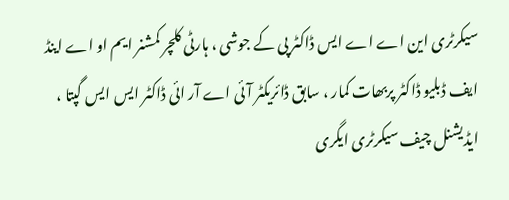سیکرٹری این اے اے ایس ڈاکٹر پی کے جوشی ، ہارٹی کلچر کمشنر ایم او اے اینڈ ایف ڈبلیو ڈاکٹر پربھات کمار ، سابق ڈائریکٹر آئی اے آر ائی ڈاکٹر ایس ایس گپتا ، ایڈیشنل چیف سیکرٹری ایگری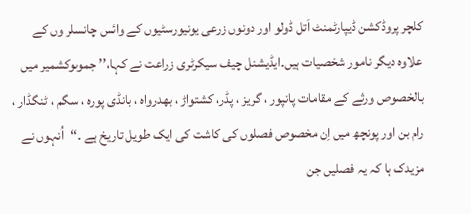کلچر پروڈکشن ڈیپارٹمنٹ اَتل ڈولو اور دونوں زرعی یونیورسٹیوں کے وائس چانسلر وں کے علاوہ دیگر نامور شخصیات ہیں۔ایڈیشنل چیف سیکرٹری زراعت نے کہا،’’ جموںوکشمیر میں بالخصوص ورثے کے مقامات پانپور ، گریز ، پڈر، کشتواڑ ، بھدرواہ ، بانڈی پورہ ، سگم ، ٹنگڈار ، رام بن اور پونچھ میں اِن مخصوص فصلوں کی کاشت کی ایک طویل تاریخ ہے ۔‘‘اُنہوں نے مزیدک ہا کہ یہ فصلیں جن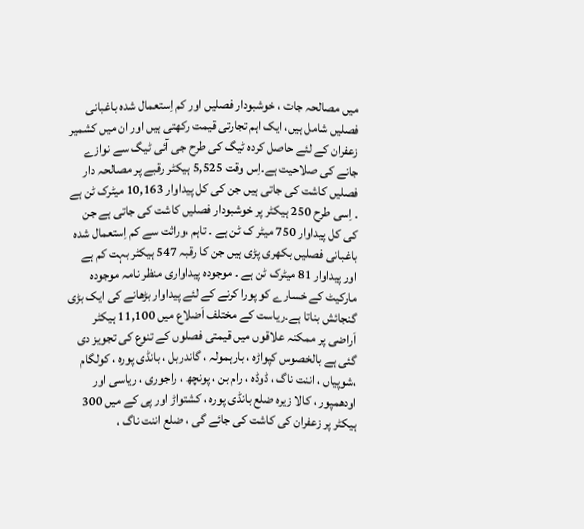میں مصالحہ جات ، خوشبودار فصلیں اور کم اِستعمال شدہ باغبانی فصلیں شامل ہیں، ایک اہم تجارتی قیمت رکھتی ہیں اور ان میں کشمیر زعفران کے لئے حاصل کردہ ٹیگ کی طرح جی آئی ٹیگ سے نوازے جانے کی صلاحیت ہے۔اِس وقت 5,525 ہیکٹر رقبے پر مصالحہ دار فصلیں کاشت کی جاتی ہیں جن کی کل پیداوار 10,163 میٹرک ٹن ہے ۔ اِسی طرح 250 ہیکٹر پر خوشبودار فصلیں کاشت کی جاتی ہے جن کی کل پیداوار 750 میٹر ک ٹن ہے ۔ تاہم ،وراثت سے کم اِستعمال شدہ باغبانی فصلیں بکھری پڑی ہیں جن کا رقبہ 547 ہیکٹر بہت کم ہے اور پیداوار 81 میٹرک ٹن ہے ۔ موجودہ پیداواری منظر نامہ موجودہ مارکیٹ کے خسارے کو پورا کرنے کے لئے پیداوار بڑھانے کی ایک بڑی گنجائش بناتا ہے۔ریاست کے مختلف اَضلاع میں 11,100 ہیکٹر اَراضی پر ممکنہ علاقوں میں قیمتی فصلوں کے تنوع کی تجویز دی گئی ہے بالخصوس کپواڑہ ، بارہمولہ ، گاندربل ، بانڈی پورہ ، کولگام ،شوپیاں ، اننت ناگ ، ڈوڈہ ، رام بن ، پونچھ ، راجوری ، ریاسی اور اودھمپور ، کالا زیرہ ضلع بانڈی پورہ ، کشتواڑ اور پی کے میں 300 ہیکٹر پر زعفران کی کاشت کی جائے گی ، ضلع اننت ناگ ،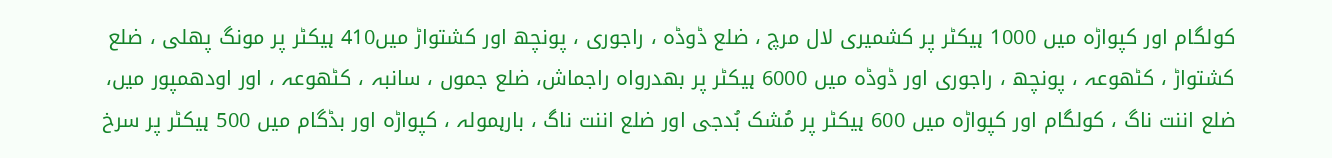کولگام اور کپواڑہ میں 1000 ہیکٹر پر کشمیری لال مرچ ، ضلع ڈوڈہ ، راجوری ، پونچھ اور کشتواڑ میں410 ہیکٹر پر مونگ پھلی ، ضلع کشتواڑ ، کٹھوعہ ، پونچھ ، راجوری اور ڈوڈہ میں 6000 ہیکٹر پر بھدرواہ راجماش، ضلع جموں ، سانبہ ، کٹھوعہ ، اور اودھمپور میں، ضلع اننت ناگ ، کولگام اور کپواڑہ میں 600 ہیکٹر پر مُشک بُدجی اور ضلع اننت ناگ ، بارہمولہ ، کپواڑہ اور بڈگام میں 500 ہیکٹر پر سرخ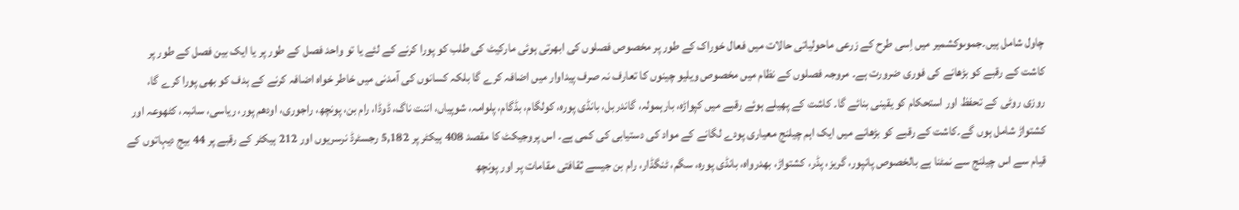چاول شامل ہیں۔جموںوکشمیر میں اِسی طرح کے زرعی ماحولیاتی حالات میں فعال خوراک کے طور پر مخصوص فصلوں کی ابھرتی ہوئی مارکیٹ کی طلب کو پورا کرنے کے لئے یا تو واحد فصل کے طور پر یا ایک بین فصل کے طور پر کاشت کے رقبے کو بڑھانے کی فوری ضرورت ہے۔ مروجہ فصلوں کے نظام میں مخصوص ویلیو چینوں کا تعارف نہ صرف پیداوار میں اضافہ کرے گا بلکہ کسانوں کی آمدنی میں خاطر خواہ اضافہ کرنے کے ہدف کو بھی پورا کرے گا، روزی روٹی کے تحفظ اور استحکام کو یقینی بنائے گا۔ کاشت کے پھیلے ہوئے رقبے میں کپواڑہ، بارہمولہ، گاندربل، بانڈی پورہ، کولگام، بڈگام، پلوامہ، شوپیاں، اننت ناگ، ڈوڈا، رام بن، پونچھ، راجوری، اودھم پور، ریاسی، سانبہ، کٹھوعہ اور کشتواڑ شامل ہوں گے۔کاشت کے رقبے کو بڑھانے میں ایک اہم چیلنج معیاری پودے لگانے کے مواد کی دستیابی کی کمی ہے۔ اس پروجیکٹ کا مقصد 408 ہیکٹر پر 5,182 رجسٹرڈ نرسریوں اور 212 ہیکٹر کے رقبے پر 44 بیج دیہاتوں کے قیام سے اس چیلنج سے نمٹنا ہے بالخصوص پانپور، گریز، پڈر، کشتواڑ، بھدرواہ، بانڈی پورہ، سگم، ٹنگڈار، رام بن جیسے ثقافتی مقامات پر اور پونچھ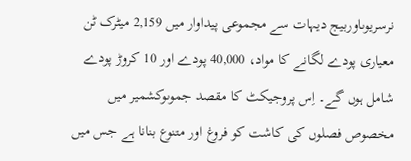نرسریوںاوربیج دیہات سے مجموعی پیداوار میں 2,159 میٹرک ٹن معیاری پودے لگانے کا مواد، 40,000 پودے اور 10 کروڑ پودے شامل ہوں گے۔ اِس پروجیکٹ کا مقصد جموںوکشمیر میں مخصوص فصلوں کی کاشت کو فروغ اور متنوع بنانا ہے جس میں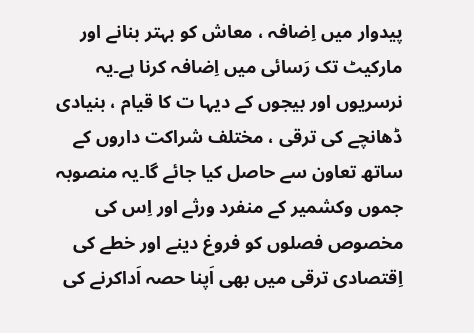پیدوار میں اِضافہ ، معاش کو بہتر بنانے اور مارکیٹ تک رَسائی میں اِضافہ کرنا ہے۔یہ نرسریوں اور بیجوں کے دیہا ت کا قیام ، بنیادی ڈھانچے کی ترقی ، مختلف شراکت داروں کے ساتھ تعاون سے حاصل کیا جائے گا۔یہ منصوبہ جموں وکشمیر کے منفرد ورثے اور اِس کی مخصوص فصلوں کو فروغ دینے اور خطے کی اِقتصادی ترقی میں بھی اَپنا حصہ اَداکرنے کی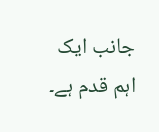جانب ایک اہم قدم ہے۔